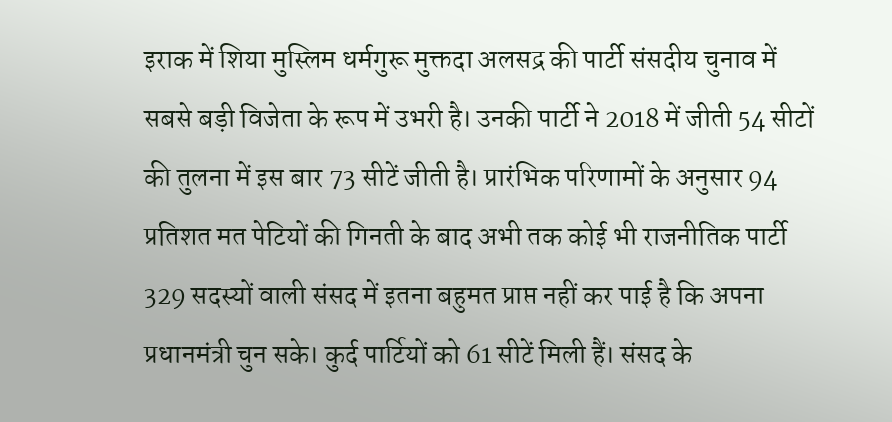इराक में शिया मुस्लिम धर्मगुरू मुक्तदा अलसद्र की पार्टी संसदीय चुनाव में सबसे बड़ी विजेता के रूप में उभरी है। उनकी पार्टी ने 2018 में जीती 54 सीटों की तुलना में इस बार 73 सीटें जीती है। प्रारंभिक परिणामों के अनुसार 94 प्रतिशत मत पेटियों की गिनती के बाद अभी तक कोई भी राजनीतिक पार्टी 329 सदस्यों वाली संसद में इतना बहुमत प्राप्त नहीं कर पाई है कि अपना प्रधानमंत्री चुन सके। कुर्द पार्टियों को 61 सीटें मिली हैं। संसद के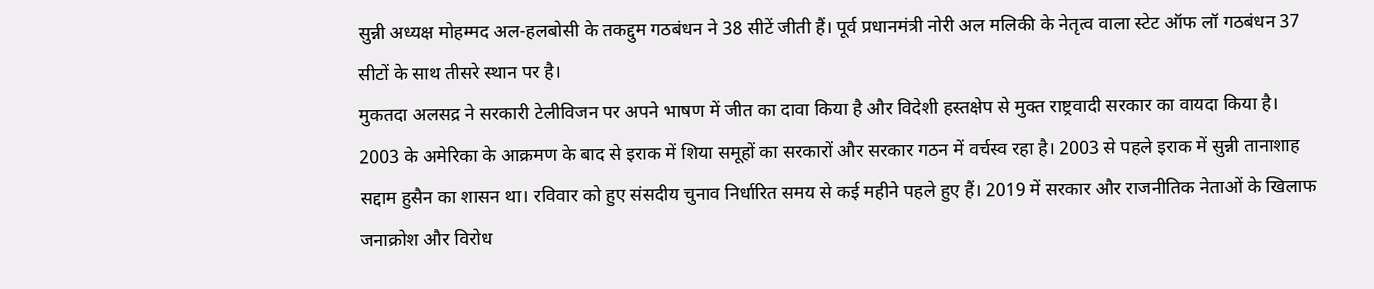सुन्नी अध्यक्ष मोहम्मद अल-हलबोसी के तकद्दुम गठबंधन ने 38 सीटें जीती हैं। पूर्व प्रधानमंत्री नोरी अल मलिकी के नेतृत्व वाला स्टेट ऑफ लॉ गठबंधन 37 सीटों के साथ तीसरे स्थान पर है।
मुकतदा अलसद्र ने सरकारी टेलीविजन पर अपने भाषण में जीत का दावा किया है और विदेशी हस्तक्षेप से मुक्त राष्ट्रवादी सरकार का वायदा किया है।
2003 के अमेरिका के आक्रमण के बाद से इराक में शिया समूहों का सरकारों और सरकार गठन में वर्चस्व रहा है। 2003 से पहले इराक में सुन्नी तानाशाह सद्दाम हुसैन का शासन था। रविवार को हुए संसदीय चुनाव निर्धारित समय से कई महीने पहले हुए हैं। 2019 में सरकार और राजनीतिक नेताओं के खिलाफ जनाक्रोश और विरोध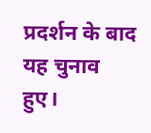प्रदर्शन के बाद यह चुनाव हुए।